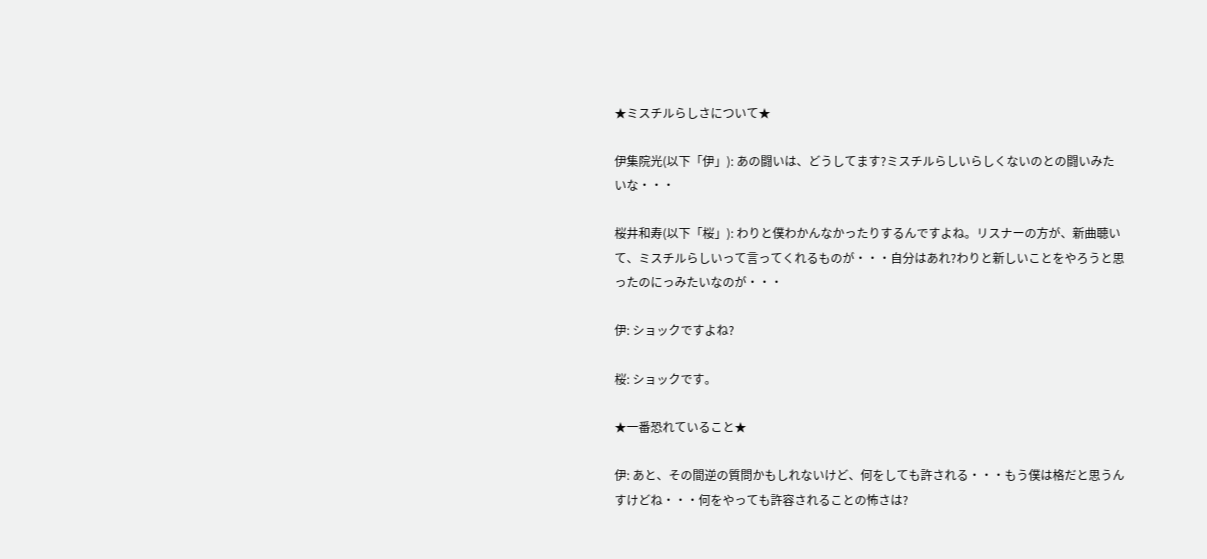★ミスチルらしさについて★

伊集院光(以下「伊」): あの闘いは、どうしてます?ミスチルらしいらしくないのとの闘いみたいな・・・

桜井和寿(以下「桜」): わりと僕わかんなかったりするんですよね。リスナーの方が、新曲聴いて、ミスチルらしいって言ってくれるものが・・・自分はあれ?わりと新しいことをやろうと思ったのにっみたいなのが・・・

伊: ショックですよね?

桜: ショックです。

★一番恐れていること★

伊: あと、その間逆の質問かもしれないけど、何をしても許される・・・もう僕は格だと思うんすけどね・・・何をやっても許容されることの怖さは?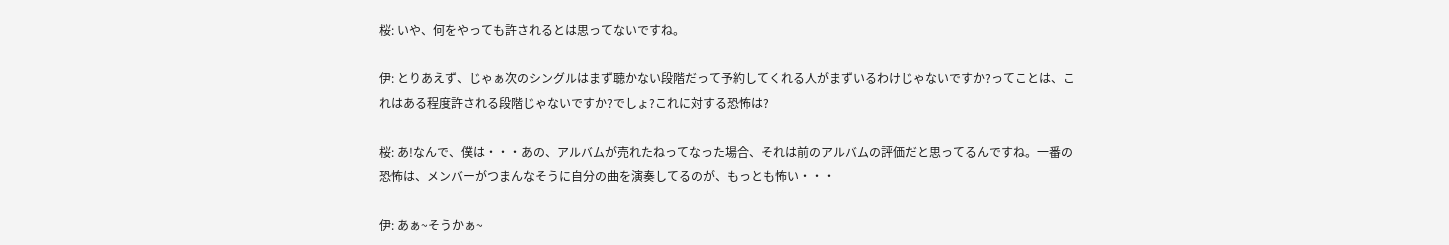桜: いや、何をやっても許されるとは思ってないですね。

伊: とりあえず、じゃぁ次のシングルはまず聴かない段階だって予約してくれる人がまずいるわけじゃないですか?ってことは、これはある程度許される段階じゃないですか?でしょ?これに対する恐怖は?

桜: あ!なんで、僕は・・・あの、アルバムが売れたねってなった場合、それは前のアルバムの評価だと思ってるんですね。一番の恐怖は、メンバーがつまんなそうに自分の曲を演奏してるのが、もっとも怖い・・・

伊: あぁ~そうかぁ~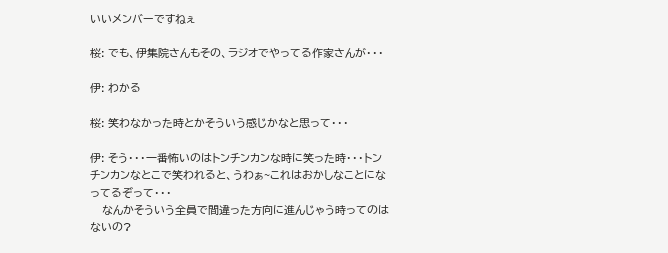いいメンバーですねぇ

桜: でも、伊集院さんもその、ラジオでやってる作家さんが・・・

伊: わかる

桜: 笑わなかった時とかそういう感じかなと思って・・・

伊: そう・・・一番怖いのはトンチンカンな時に笑った時・・・トンチンカンなとこで笑われると、うわぁ~これはおかしなことになってるぞって・・・
   なんかそういう全員で間違った方向に進んじゃう時ってのはないの?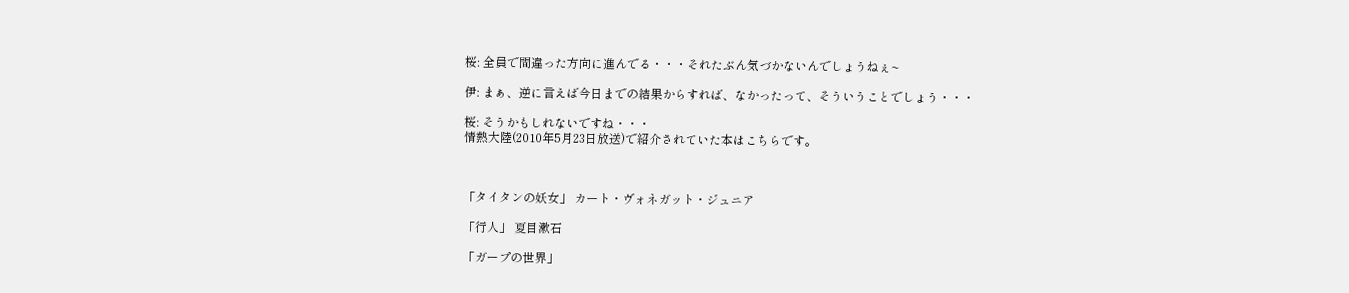桜: 全員で間違った方向に進んでる・・・それたぶん気づかないんでしょうねぇ~

伊: まぁ、逆に言えば今日までの結果からすれば、なかったって、そういうことでしょう・・・

桜: そうかもしれないですね・・・
情熱大陸(2010年5月23日放送)で紹介されていた本はこちらです。



「タイタンの妖女」 カート・ヴォネガット・ジュニア

「行人」 夏目漱石

「ガープの世界」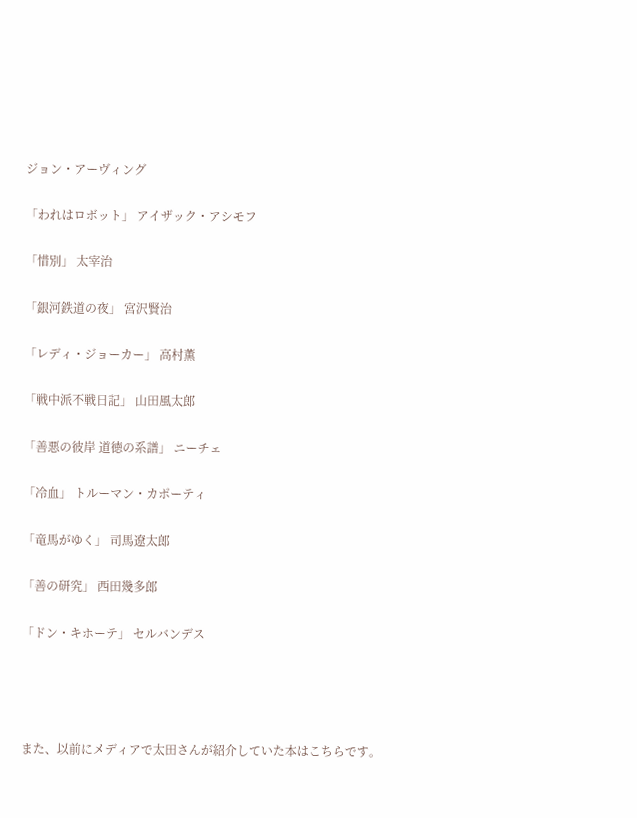ジョン・アーヴィング

「われはロボット」 アイザック・アシモフ

「惜別」 太宰治

「銀河鉄道の夜」 宮沢賢治

「レディ・ジョーカー」 高村薫

「戦中派不戦日記」 山田風太郎

「善悪の彼岸 道徳の系譜」 ニーチェ

「冷血」 トルーマン・カポーティ

「竜馬がゆく」 司馬遼太郎

「善の研究」 西田幾多郎

「ドン・キホーテ」 セルバンデス




また、以前にメディアで太田さんが紹介していた本はこちらです。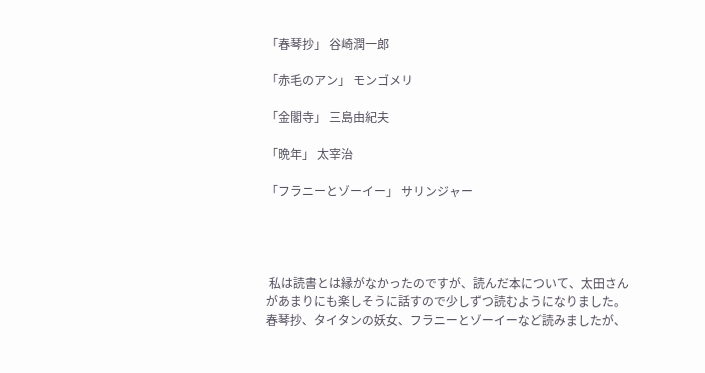「春琴抄」 谷崎潤一郎

「赤毛のアン」 モンゴメリ

「金閣寺」 三島由紀夫

「晩年」 太宰治

「フラニーとゾーイー」 サリンジャー




 私は読書とは縁がなかったのですが、読んだ本について、太田さんがあまりにも楽しそうに話すので少しずつ読むようになりました。春琴抄、タイタンの妖女、フラニーとゾーイーなど読みましたが、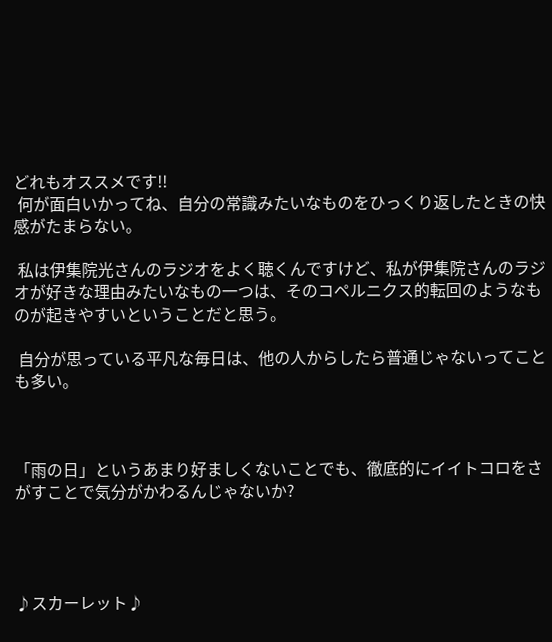どれもオススメです!!
 何が面白いかってね、自分の常識みたいなものをひっくり返したときの快感がたまらない。

 私は伊集院光さんのラジオをよく聴くんですけど、私が伊集院さんのラジオが好きな理由みたいなもの一つは、そのコペルニクス的転回のようなものが起きやすいということだと思う。

 自分が思っている平凡な毎日は、他の人からしたら普通じゃないってことも多い。



「雨の日」というあまり好ましくないことでも、徹底的にイイトコロをさがすことで気分がかわるんじゃないか?




♪スカーレット♪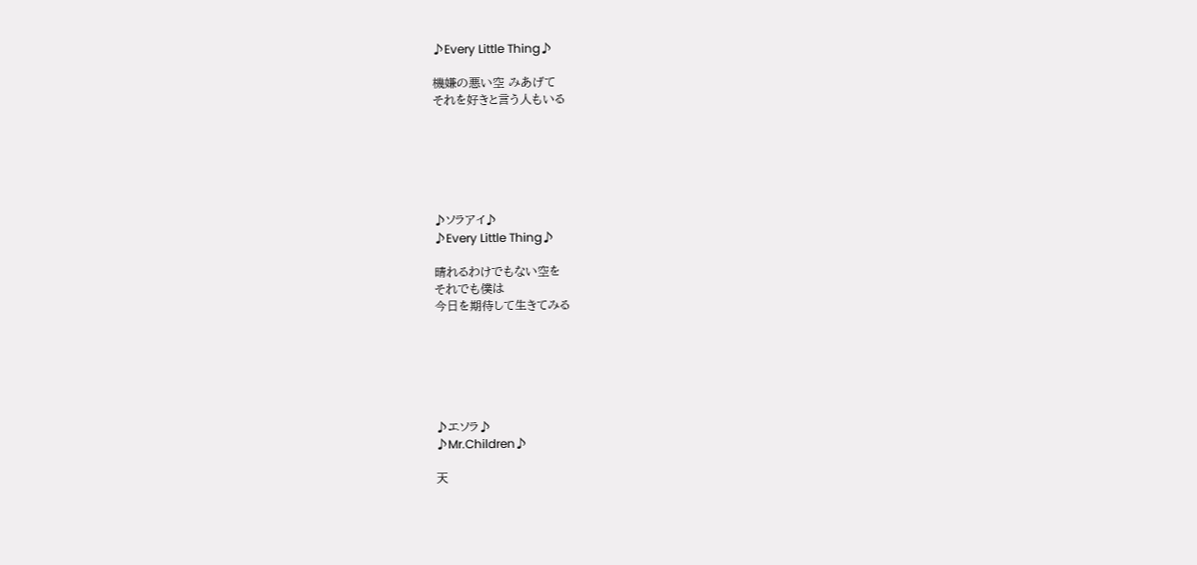♪Every Little Thing♪

機嫌の悪い空 みあげて
それを好きと言う人もいる






♪ソラアイ♪
♪Every Little Thing♪

晴れるわけでもない空を
それでも僕は
今日を期待して生きてみる






♪エソラ♪
♪Mr.Children♪

天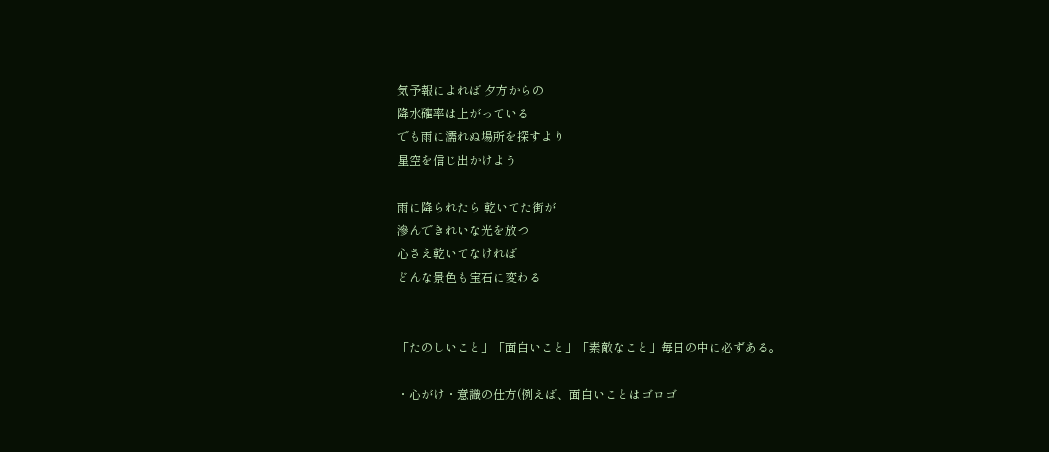気予報によれば 夕方からの
降水確率は上がっている
でも雨に濡れぬ場所を探すより
星空を信じ出かけよう

雨に降られたら 乾いてた街が
滲んできれいな光を放つ
心さえ乾いてなければ
どんな景色も宝石に変わる


「たのしいこと」「面白いこと」「素敵なこと」毎日の中に必ずある。

・心がけ・意識の仕方(例えば、面白いことはゴロゴ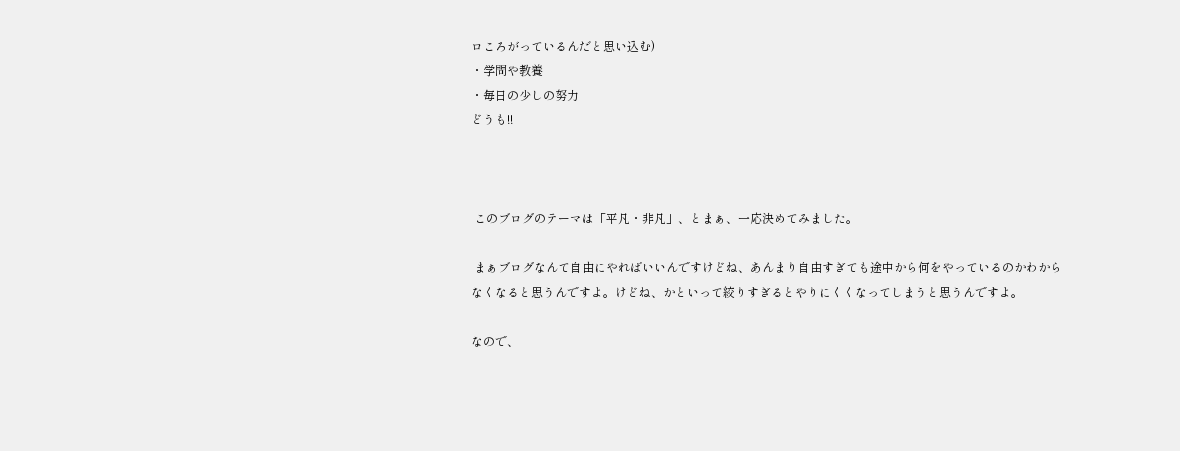ロころがっているんだと思い込む)
・学問や教養
・毎日の少しの努力
どうも!!



 このブログのテーマは「平凡・非凡」、とまぁ、一応決めてみました。

 まぁブログなんて自由にやればいいんですけどね、あんまり自由すぎても途中から何をやっているのかわからなくなると思うんですよ。けどね、かといって絞りすぎるとやりにくくなってしまうと思うんですよ。

なので、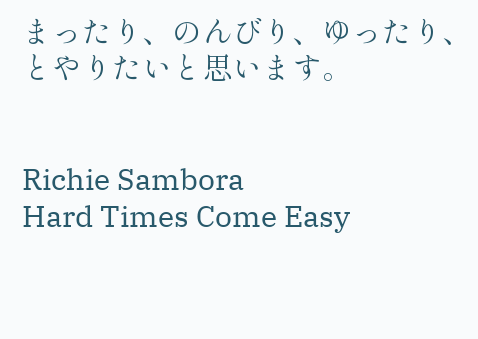まったり、のんびり、ゆったり、とやりたいと思います。


Richie Sambora
Hard Times Come Easy